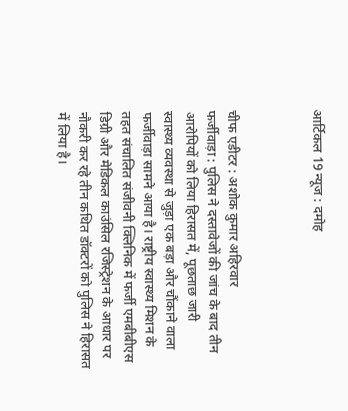आर्टिकल 19 न्यूज : दमोह



चीफ एडीटर : अशोक कुमार अहिरवार
फर्जीवाड़ा : पुलिस ने दस्तावेजों की जांच के बाद तीन आरोपियों को लिया हिरासत में, पूछताछ जारी
स्वास्थ्य व्यवस्था से जुड़ा एक बड़ा और चौंकाने वाला फर्जीवाड़ा सामने आया है। राष्ट्रीय स्वास्थ्य मिशन के तहत संचालित संजीवनी क्लिनिक में फर्जी एमबीबीएस डिग्री और मेडिकल काउंसिल रजिस्ट्रेशन के आधार पर नौकरी कर रहे तीन कथित डॉक्टरों को पुलिस ने हिरासत में लिया है।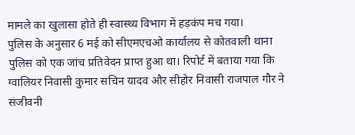मामले का खुलासा होते ही स्वास्थ्य विभाग में हड़कंप मच गया।
पुलिस के अनुसार 6 मई को सीएमएचओ कार्यालय से कोतवाली थाना पुलिस को एक जांच प्रतिवेदन प्राप्त हुआ था। रिपोर्ट में बताया गया कि ग्वालियर निवासी कुमार सचिन यादव और सीहोर निवासी राजपाल गौर ने संजीवनी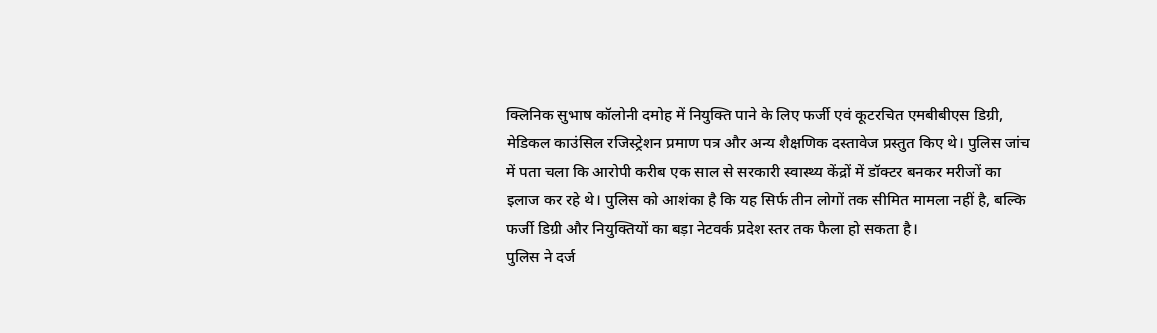क्लिनिक सुभाष कॉलोनी दमोह में नियुक्ति पाने के लिए फर्जी एवं कूटरचित एमबीबीएस डिग्री, मेडिकल काउंसिल रजिस्ट्रेशन प्रमाण पत्र और अन्य शैक्षणिक दस्तावेज प्रस्तुत किए थे। पुलिस जांच में पता चला कि आरोपी करीब एक साल से सरकारी स्वास्थ्य केंद्रों में डॉक्टर बनकर मरीजों का इलाज कर रहे थे। पुलिस को आशंका है कि यह सिर्फ तीन लोगों तक सीमित मामला नहीं है, बल्कि फर्जी डिग्री और नियुक्तियों का बड़ा नेटवर्क प्रदेश स्तर तक फैला हो सकता है।
पुलिस ने दर्ज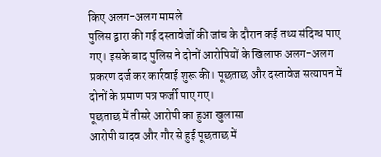किए अलग-अलग मामले
पुलिस द्वारा की गई दस्तावेजों की जांच के दौरान कई तथ्य संदिग्ध पाए गए। इसके बाद पुलिस ने दोनों आरोपियों के खिलाफ अलग-अलग प्रकरण दर्ज कर कार्रवाई शुरू की। पूछताछ और दस्तावेज सत्यापन में दोनों के प्रमाण पत्र फर्जी पाए गए।
पूछताछ में तीसरे आरोपी का हुआ खुलासा
आरोपी यादव और गौर से हुई पूछताछ में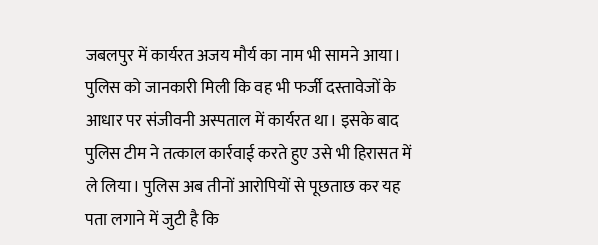जबलपुर में कार्यरत अजय मौर्य का नाम भी सामने आया। पुलिस को जानकारी मिली कि वह भी फर्जी दस्तावेजों के आधार पर संजीवनी अस्पताल में कार्यरत था। इसके बाद पुलिस टीम ने तत्काल कार्रवाई करते हुए उसे भी हिरासत में ले लिया। पुलिस अब तीनों आरोपियों से पूछताछ कर यह पता लगाने में जुटी है कि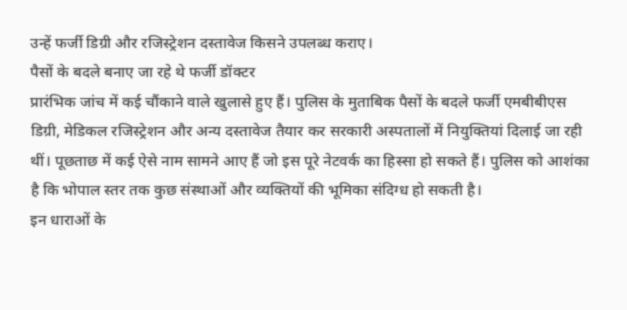उन्हें फर्जी डिग्री और रजिस्ट्रेशन दस्तावेज किसने उपलब्ध कराए।
पैसों के बदले बनाए जा रहे थे फर्जी डॉक्टर
प्रारंभिक जांच में कई चौंकाने वाले खुलासे हुए हैं। पुलिस के मुताबिक पैसों के बदले फर्जी एमबीबीएस डिग्री, मेडिकल रजिस्ट्रेशन और अन्य दस्तावेज तैयार कर सरकारी अस्पतालों में नियुक्तियां दिलाई जा रही थीं। पूछताछ में कई ऐसे नाम सामने आए हैं जो इस पूरे नेटवर्क का हिस्सा हो सकते हैं। पुलिस को आशंका है कि भोपाल स्तर तक कुछ संस्थाओं और व्यक्तियों की भूमिका संदिग्ध हो सकती है।
इन धाराओं के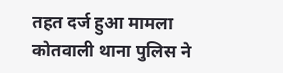तहत दर्ज हुआ मामला
कोतवाली थाना पुलिस ने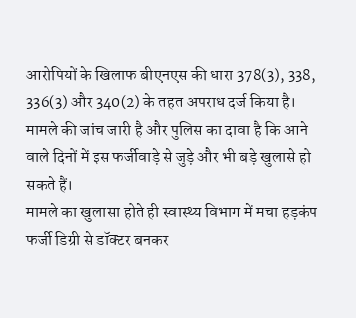आरोपियों के खिलाफ बीएनएस की धारा 378(3), 338, 336(3) और 340(2) के तहत अपराध दर्ज किया है। मामले की जांच जारी है और पुलिस का दावा है कि आने वाले दिनों में इस फर्जीवाड़े से जुड़े और भी बड़े खुलासे हो सकते हैं।
मामले का खुलासा होते ही स्वास्थ्य विभाग में मचा हड़कंप
फर्जी डिग्री से डॉक्टर बनकर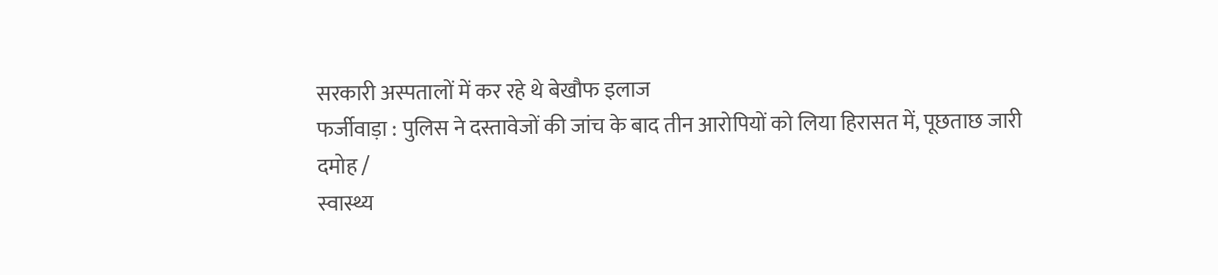सरकारी अस्पतालों में कर रहे थे बेखौफ इलाज
फर्जीवाड़ा : पुलिस ने दस्तावेजों की जांच के बाद तीन आरोपियों को लिया हिरासत में, पूछताछ जारी
दमोह /
स्वास्थ्य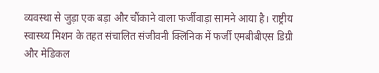व्यवस्था से जुड़ा एक बड़ा और चौंकाने वाला फर्जीवाड़ा सामने आया है। राष्ट्रीय स्वास्थ्य मिशन के तहत संचालित संजीवनी क्लिनिक में फर्जी एमबीबीएस डिग्री और मेडिकल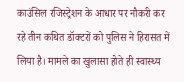काउंसिल रजिस्ट्रेशन के आधार पर नौकरी कर रहे तीन कथित डॉक्टरों को पुलिस ने हिरासत में लिया है। मामले का खुलासा होते ही स्वास्थ्य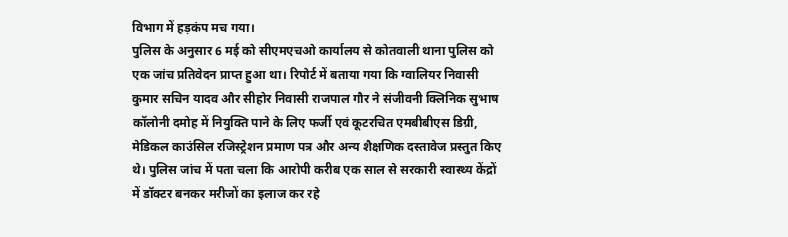विभाग में हड़कंप मच गया।
पुलिस के अनुसार 6 मई को सीएमएचओ कार्यालय से कोतवाली थाना पुलिस को एक जांच प्रतिवेदन प्राप्त हुआ था। रिपोर्ट में बताया गया कि ग्वालियर निवासी कुमार सचिन यादव और सीहोर निवासी राजपाल गौर ने संजीवनी क्लिनिक सुभाष कॉलोनी दमोह में नियुक्ति पाने के लिए फर्जी एवं कूटरचित एमबीबीएस डिग्री, मेडिकल काउंसिल रजिस्ट्रेशन प्रमाण पत्र और अन्य शैक्षणिक दस्तावेज प्रस्तुत किए थे। पुलिस जांच में पता चला कि आरोपी करीब एक साल से सरकारी स्वास्थ्य केंद्रों में डॉक्टर बनकर मरीजों का इलाज कर रहे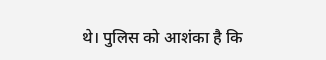थे। पुलिस को आशंका है कि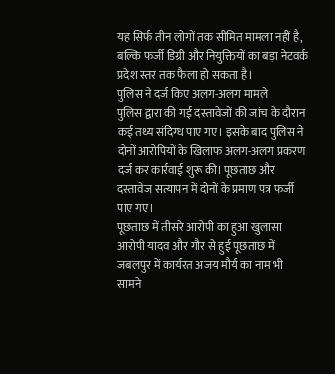यह सिर्फ तीन लोगों तक सीमित मामला नहीं है, बल्कि फर्जी डिग्री और नियुक्तियों का बड़ा नेटवर्क प्रदेश स्तर तक फैला हो सकता है।
पुलिस ने दर्ज किए अलग-अलग मामले
पुलिस द्वारा की गई दस्तावेजों की जांच के दौरान कई तथ्य संदिग्ध पाए गए। इसके बाद पुलिस ने दोनों आरोपियों के खिलाफ अलग-अलग प्रकरण दर्ज कर कार्रवाई शुरू की। पूछताछ और दस्तावेज सत्यापन में दोनों के प्रमाण पत्र फर्जी पाए गए।
पूछताछ में तीसरे आरोपी का हुआ खुलासा
आरोपी यादव और गौर से हुई पूछताछ में जबलपुर में कार्यरत अजय मौर्य का नाम भी सामने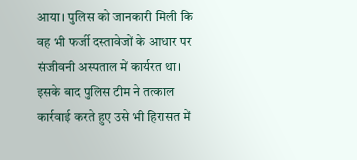आया। पुलिस को जानकारी मिली कि वह भी फर्जी दस्तावेजों के आधार पर संजीवनी अस्पताल में कार्यरत था। इसके बाद पुलिस टीम ने तत्काल कार्रवाई करते हुए उसे भी हिरासत में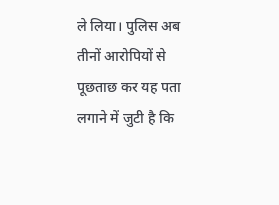ले लिया। पुलिस अब तीनों आरोपियों से पूछताछ कर यह पता लगाने में जुटी है कि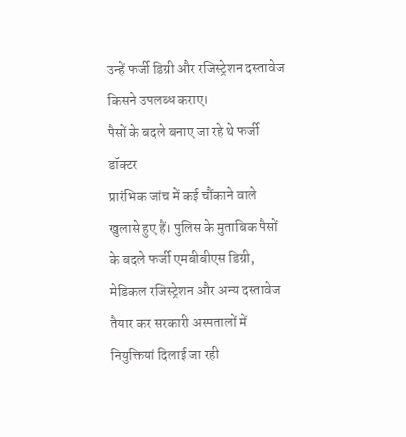उन्हें फर्जी डिग्री और रजिस्ट्रेशन दस्तावेज किसने उपलब्ध कराए।
पैसों के बदले बनाए जा रहे थे फर्जी डॉक्टर
प्रारंभिक जांच में कई चौंकाने वाले खुलासे हुए हैं। पुलिस के मुताबिक पैसों के बदले फर्जी एमबीबीएस डिग्री, मेडिकल रजिस्ट्रेशन और अन्य दस्तावेज तैयार कर सरकारी अस्पतालों में नियुक्तियां दिलाई जा रही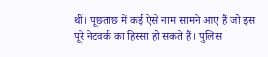थीं। पूछताछ में कई ऐसे नाम सामने आए हैं जो इस पूरे नेटवर्क का हिस्सा हो सकते हैं। पुलिस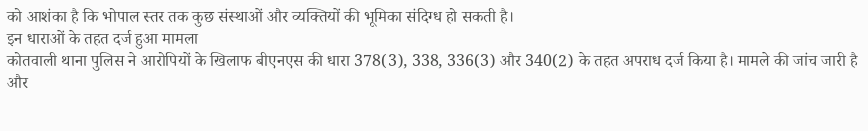को आशंका है कि भोपाल स्तर तक कुछ संस्थाओं और व्यक्तियों की भूमिका संदिग्ध हो सकती है।
इन धाराओं के तहत दर्ज हुआ मामला
कोतवाली थाना पुलिस ने आरोपियों के खिलाफ बीएनएस की धारा 378(3), 338, 336(3) और 340(2) के तहत अपराध दर्ज किया है। मामले की जांच जारी है और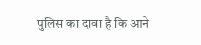पुलिस का दावा है कि आने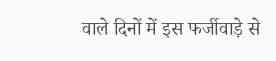वाले दिनों में इस फर्जीवाड़े से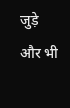जुड़े और भी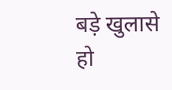बड़े खुलासे हो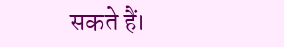सकते हैं।